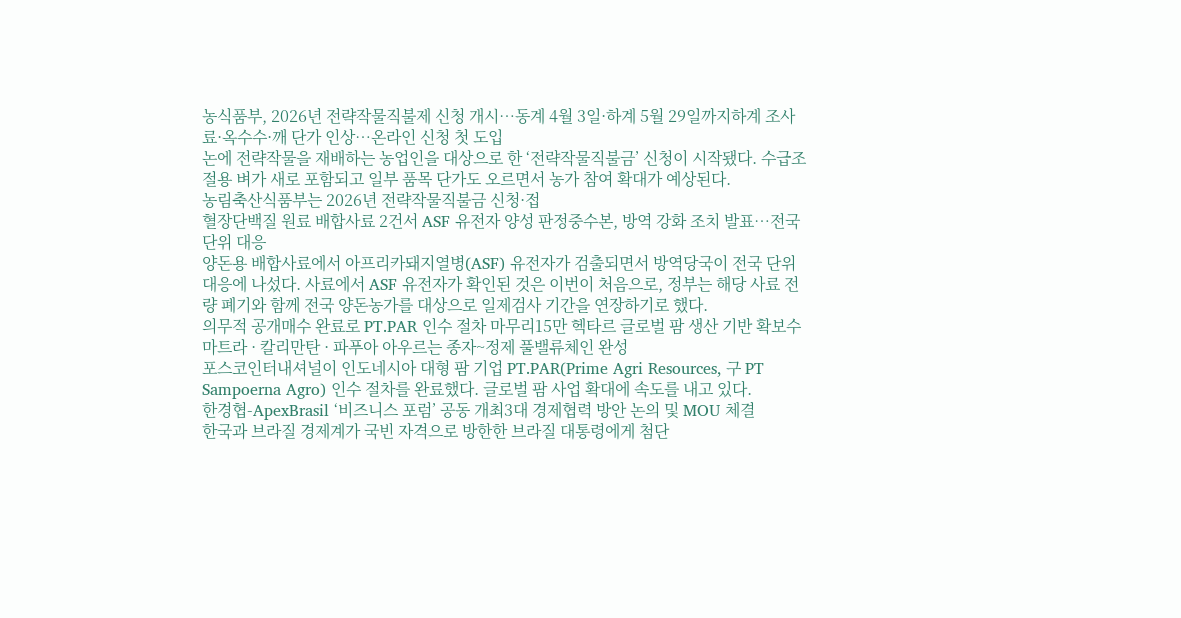농식품부, 2026년 전략작물직불제 신청 개시…동계 4월 3일·하계 5월 29일까지하계 조사료·옥수수·깨 단가 인상…온라인 신청 첫 도입
논에 전략작물을 재배하는 농업인을 대상으로 한 ‘전략작물직불금’ 신청이 시작됐다. 수급조절용 벼가 새로 포함되고 일부 품목 단가도 오르면서 농가 참여 확대가 예상된다.
농림축산식품부는 2026년 전략작물직불금 신청·접
혈장단백질 원료 배합사료 2건서 ASF 유전자 양성 판정중수본, 방역 강화 조치 발표…전국 단위 대응
양돈용 배합사료에서 아프리카돼지열병(ASF) 유전자가 검출되면서 방역당국이 전국 단위 대응에 나섰다. 사료에서 ASF 유전자가 확인된 것은 이번이 처음으로, 정부는 해당 사료 전량 폐기와 함께 전국 양돈농가를 대상으로 일제검사 기간을 연장하기로 했다.
의무적 공개매수 완료로 PT.PAR 인수 절차 마무리15만 헥타르 글로벌 팜 생산 기반 확보수마트라 · 칼리만탄 · 파푸아 아우르는 종자~정제 풀밸류체인 완성
포스코인터내셔널이 인도네시아 대형 팜 기업 PT.PAR(Prime Agri Resources, 구 PT Sampoerna Agro) 인수 절차를 완료했다. 글로벌 팜 사업 확대에 속도를 내고 있다.
한경협-ApexBrasil ‘비즈니스 포럼’ 공동 개최3대 경제협력 방안 논의 및 MOU 체결
한국과 브라질 경제계가 국빈 자격으로 방한한 브라질 대통령에게 첨단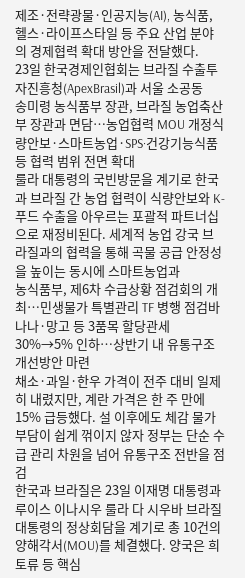제조·전략광물·인공지능(AI), 농식품, 헬스·라이프스타일 등 주요 산업 분야의 경제협력 확대 방안을 전달했다.
23일 한국경제인협회는 브라질 수출투자진흥청(ApexBrasil)과 서울 소공동
송미령 농식품부 장관, 브라질 농업축산부 장관과 면담…농업협력 MOU 개정식량안보·스마트농업·SPS·건강기능식품 등 협력 범위 전면 확대
룰라 대통령의 국빈방문을 계기로 한국과 브라질 간 농업 협력이 식량안보와 K-푸드 수출을 아우르는 포괄적 파트너십으로 재정비된다. 세계적 농업 강국 브라질과의 협력을 통해 곡물 공급 안정성을 높이는 동시에 스마트농업과
농식품부, 제6차 수급상황 점검회의 개최…민생물가 특별관리 TF 병행 점검바나나·망고 등 3품목 할당관세 30%→5% 인하…상반기 내 유통구조 개선방안 마련
채소·과일·한우 가격이 전주 대비 일제히 내렸지만, 계란 가격은 한 주 만에 15% 급등했다. 설 이후에도 체감 물가 부담이 쉽게 꺾이지 않자 정부는 단순 수급 관리 차원을 넘어 유통구조 전반을 점검
한국과 브라질은 23일 이재명 대통령과 루이스 이나시우 룰라 다 시우바 브라질 대통령의 정상회담을 계기로 총 10건의 양해각서(MOU)를 체결했다. 양국은 희토류 등 핵심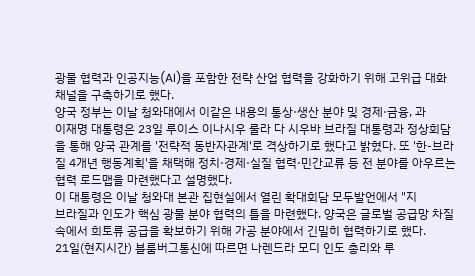광물 협력과 인공지능(AI)을 포함한 전략 산업 협력을 강화하기 위해 고위급 대화 채널을 구축하기로 했다.
양국 정부는 이날 청와대에서 이같은 내용의 통상·생산 분야 및 경제·금융, 과
이재명 대통령은 23일 루이스 이나시우 룰라 다 시우바 브라질 대통령과 정상회담을 통해 양국 관계를 '전략적 동반자관계'로 격상하기로 했다고 밝혔다. 또 '한-브라질 4개년 행동계획'을 채택해 정치·경제·실질 협력·민간교류 등 전 분야를 아우르는 협력 로드맵을 마련했다고 설명했다.
이 대통령은 이날 청와대 본관 집현실에서 열린 확대회담 모두발언에서 "지
브라질과 인도가 핵심 광물 분야 협력의 틀을 마련했다. 양국은 글로벌 공급망 차질 속에서 희토류 공급을 확보하기 위해 가공 분야에서 긴밀히 협력하기로 했다.
21일(현지시간) 블룸버그통신에 따르면 나렌드라 모디 인도 총리와 루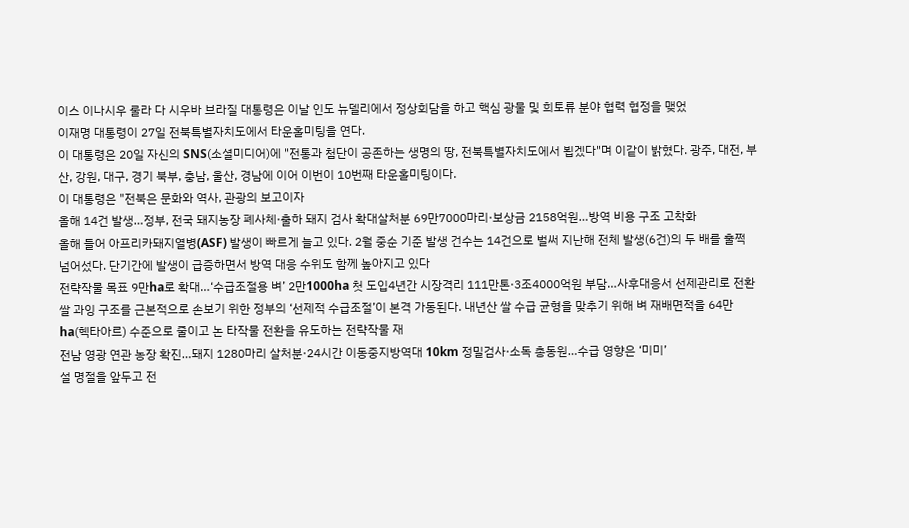이스 이나시우 룰라 다 시우바 브라질 대통령은 이날 인도 뉴델리에서 정상회담을 하고 핵심 광물 및 희토류 분야 협력 협정을 맺었
이재명 대통령이 27일 전북특별자치도에서 타운홀미팅을 연다.
이 대통령은 20일 자신의 SNS(소셜미디어)에 "전통과 첨단이 공존하는 생명의 땅, 전북특별자치도에서 뵙겠다"며 이같이 밝혔다. 광주, 대전, 부산, 강원, 대구, 경기 북부, 충남, 울산, 경남에 이어 이번이 10번째 타운홀미팅이다.
이 대통령은 "전북은 문화와 역사, 관광의 보고이자
올해 14건 발생…정부, 전국 돼지농장 폐사체·출하 돼지 검사 확대살처분 69만7000마리·보상금 2158억원…방역 비용 구조 고착화
올해 들어 아프리카돼지열병(ASF) 발생이 빠르게 늘고 있다. 2월 중순 기준 발생 건수는 14건으로 벌써 지난해 전체 발생(6건)의 두 배를 훌쩍 넘어섰다. 단기간에 발생이 급증하면서 방역 대응 수위도 함께 높아지고 있다
전략작물 목표 9만ha로 확대…‘수급조절용 벼’ 2만1000ha 첫 도입4년간 시장격리 111만톤·3조4000억원 부담…사후대응서 선제관리로 전환
쌀 과잉 구조를 근본적으로 손보기 위한 정부의 ‘선제적 수급조절’이 본격 가동된다. 내년산 쌀 수급 균형을 맞추기 위해 벼 재배면적을 64만ha(헥타아르) 수준으로 줄이고 논 타작물 전환을 유도하는 전략작물 재
전남 영광 연관 농장 확진…돼지 1280마리 살처분·24시간 이동중지방역대 10km 정밀검사·소독 총동원…수급 영향은 ‘미미’
설 명절을 앞두고 전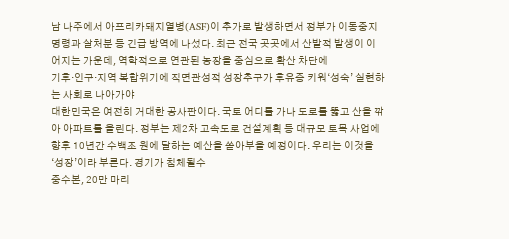남 나주에서 아프리카돼지열병(ASF)이 추가로 발생하면서 정부가 이동중지 명령과 살처분 등 긴급 방역에 나섰다. 최근 전국 곳곳에서 산발적 발생이 이어지는 가운데, 역학적으로 연관된 농장을 중심으로 확산 차단에
기후·인구·지역 복합위기에 직면관성적 성장추구가 후유증 키워‘성숙’ 실현하는 사회로 나아가야
대한민국은 여전히 거대한 공사판이다. 국토 어디를 가나 도로를 뚫고 산을 깎아 아파트를 올린다. 정부는 제2차 고속도로 건설계획 등 대규모 토목 사업에 향후 10년간 수백조 원에 달하는 예산을 쏟아부을 예정이다. 우리는 이것을 ‘성장’이라 부른다. 경기가 침체될수
중수본, 20만 마리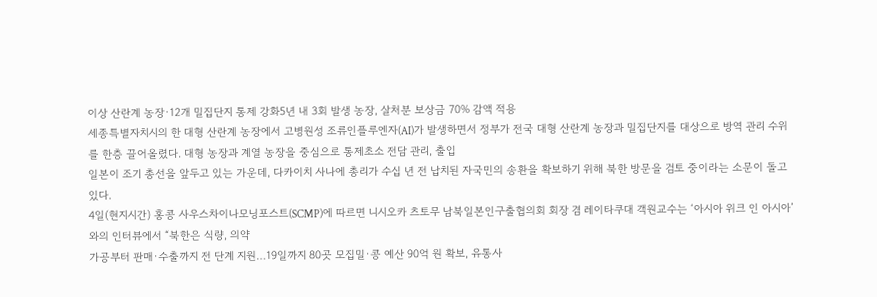이상 산란계 농장·12개 밀집단지 통제 강화5년 내 3회 발생 농장, 살처분 보상금 70% 감액 적용
세종특별자치시의 한 대형 산란계 농장에서 고병원성 조류인플루엔자(AI)가 발생하면서 정부가 전국 대형 산란계 농장과 밀집단지를 대상으로 방역 관리 수위를 한층 끌어올렸다. 대형 농장과 계열 농장을 중심으로 통제초소 전담 관리, 출입
일본이 조기 총선을 앞두고 있는 가운데, 다카이치 사나에 총리가 수십 년 전 납치된 자국민의 송환을 확보하기 위해 북한 방문을 검토 중이라는 소문이 돌고 있다.
4일(현지시간) 홍콩 사우스차이나모닝포스트(SCMP)에 따르면 니시오카 츠토무 남북일본인구출협의회 회장 겸 레이타쿠대 객원교수는 ‘아시아 위크 인 아시아’와의 인터뷰에서 “북한은 식량, 의약
가공부터 판매·수출까지 전 단계 지원…19일까지 80곳 모집밀·콩 예산 90억 원 확보, 유통사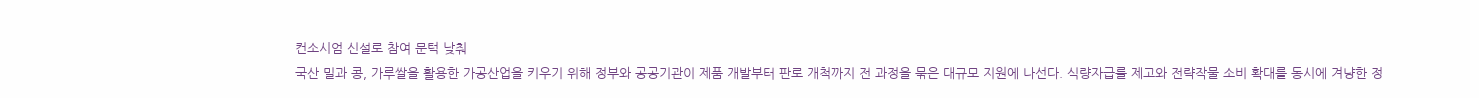컨소시엄 신설로 참여 문턱 낮춰
국산 밀과 콩, 가루쌀을 활용한 가공산업을 키우기 위해 정부와 공공기관이 제품 개발부터 판로 개척까지 전 과정을 묶은 대규모 지원에 나선다. 식량자급률 제고와 전략작물 소비 확대를 동시에 겨냥한 정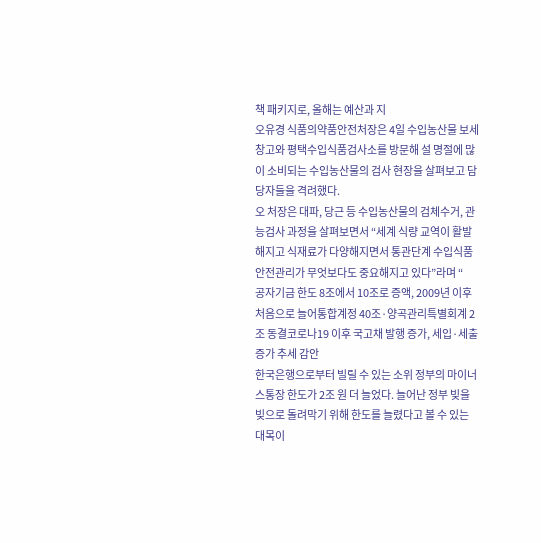책 패키지로, 올해는 예산과 지
오유경 식품의약품안전처장은 4일 수입농산물 보세창고와 평택수입식품검사소를 방문해 설 명절에 많이 소비되는 수입농산물의 검사 현장을 살펴보고 담당자들을 격려했다.
오 처장은 대파, 당근 등 수입농산물의 검체수거, 관능검사 과정을 살펴보면서 “세계 식량 교역이 활발해지고 식재료가 다양해지면서 통관단계 수입식품 안전관리가 무엇보다도 중요해지고 있다”라며 “
공자기금 한도 8조에서 10조로 증액, 2009년 이후 처음으로 늘어통합계정 40조·양곡관리특별회계 2조 동결코로나19 이후 국고채 발행 증가, 세입·세출 증가 추세 감안
한국은행으로부터 빌릴 수 있는 소위 정부의 마이너스통장 한도가 2조 원 더 늘었다. 늘어난 정부 빚을 빚으로 돌려막기 위해 한도를 늘렸다고 볼 수 있는 대목이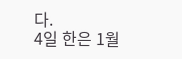다.
4일 한은 1월